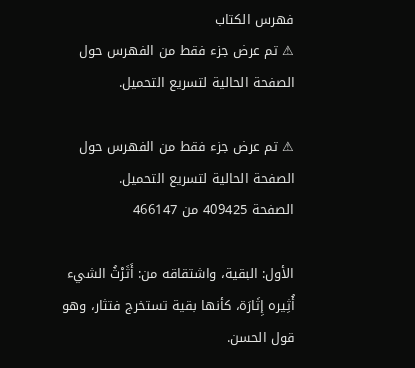فهرس الكتاب
⚠ تم عرض جزء فقط من الفهرس حول الصفحة الحالية لتسريع التحميل.

⚠ تم عرض جزء فقط من الفهرس حول الصفحة الحالية لتسريع التحميل.
الصفحة 409425 من 466147

الأول: البقية، واشتقاقه من: أَثَرْثُ الشيء أُثِيره إِثَارَة، كأنها بقية تستخرج فتثار، وهو قول الحسن.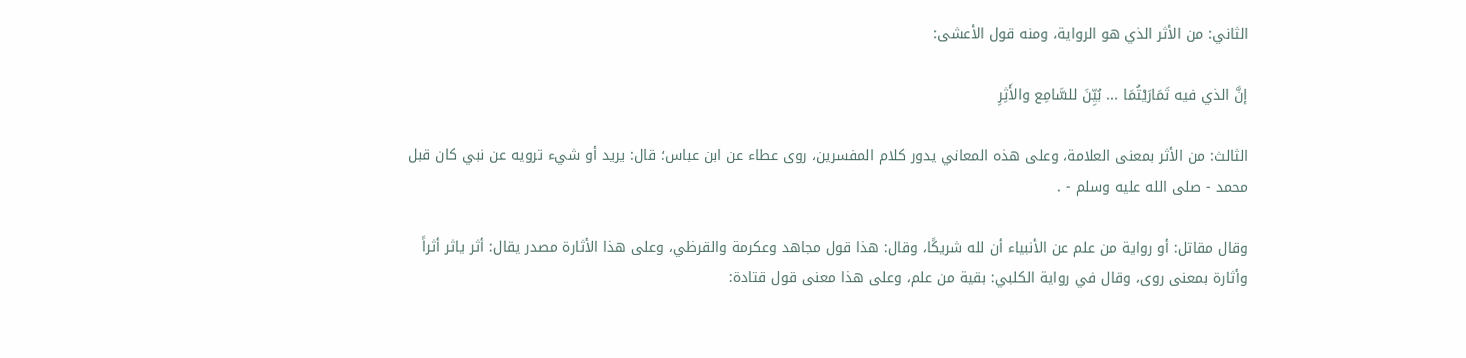الثاني: من الأثر الذي هو الرواية، ومنه قول الأعشى:

إنَّ الذي فيه تَمَارَيْتُمَا ... بُيِّنَ للسَّامِع والأَثِرِ

الثالث: من الأثر بمعنى العلامة، وعلى هذه المعاني يدور كلام المفسرين، روى عطاء عن ابن عباس؛ قال: يريد أو شيء ترويه عن نبي كان قبل محمد - صلى الله عليه وسلم - .

وقال مقاتل: أو رواية من علم عن الأنبياء أن لله شريكًا، وقال: هذا قول مجاهد وعكرمة والقرظي، وعلى هذا الأثارة مصدر يقال: أثر ياثر أثراً وأثارة بمعنى روى، وقال في رواية الكلبي: بقية من علم، وعلى هذا معنى قول قتادة: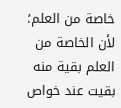خاصة من العلم؛ لأن الخاصة من العلم بقية منه بقيت عند خواص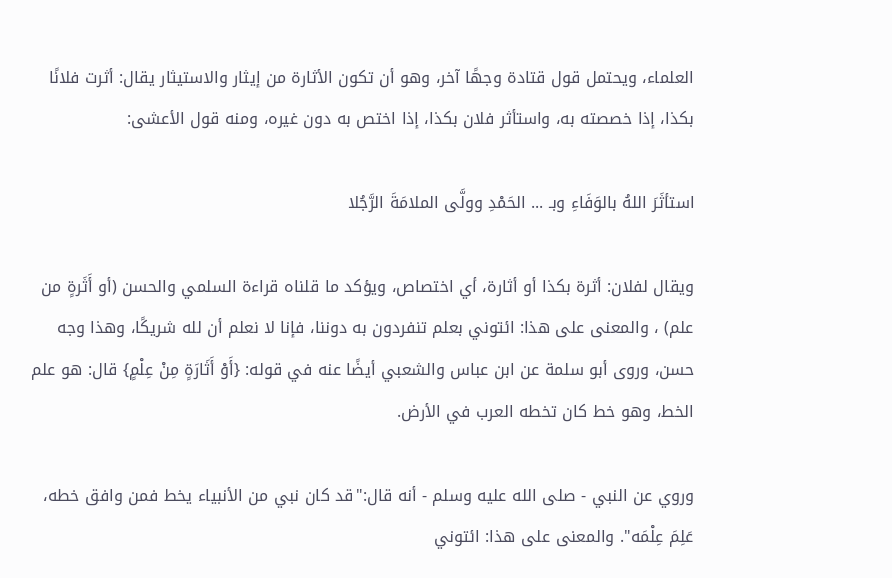العلماء، ويحتمل قول قتادة وجهًا آخر، وهو أن تكون الأثارة من إيثار والاستيثار يقال: أثرت فلانًا بكذا، إذا خصصته به، واستأثر فلان بكذا، إذا اختص به دون غيره، ومنه قول الأعشى:

استأثَرَ اللهُ بالوَفَاءِ وبـ ... الحَمْدِ وولَّى الملامَةَ الرَّجُلا

ويقال لفلان: أثرة بكذا أو أثارة، أي اختصاص، ويؤكد ما قلناه قراءة السلمي والحسن (أو أَثَرةٍ من علم) ، والمعنى على هذا: ائتوني بعلم تنفردون به دوننا، فإنا لا نعلم أن لله شريكًا، وهذا وجه حسن، وروى أبو سلمة عن ابن عباس والشعبي أيضًا عنه في قوله: {أَوْ أَثَارَةٍ مِنْ عِلْمٍ} قال: هو علم الخط، وهو خط كان تخطه العرب في الأرض.

وروي عن النبي - صلى الله عليه وسلم - أنه قال:"قد كان نبي من الأنبياء يخط فمن وافق خطه، عَلِمَ عِلْمَه". والمعنى على هذا: ائتوني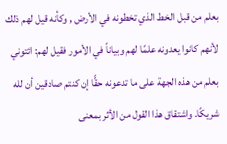بعلم من قبل الخط الذي تخطونه في الأرض , وكأنه قيل لهم ذلك لأنهم كانوا يعدونه علمًا لهم وبياناً في الأمور فقيل لهم: ائتوني بعلم من هذه الجهة على ما تدعونه حقًّا إن كنتم صادقين أن لله شريكًا. واشتقاق هذا القول من الأثر بمعنى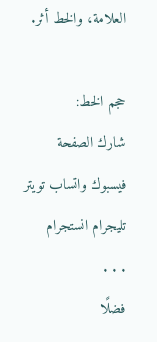العلامة، والخط أثر.

حجم الخط:
شارك الصفحة
فيسبوك واتساب تويتر تليجرام انستجرام
. . .
فضلًا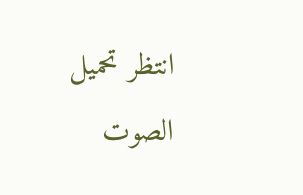انتظر تحميل الصوت